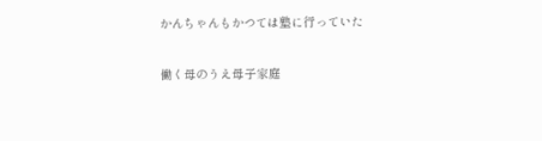かんちゃんもかつては塾に行っていた

働く母のうえ母子家庭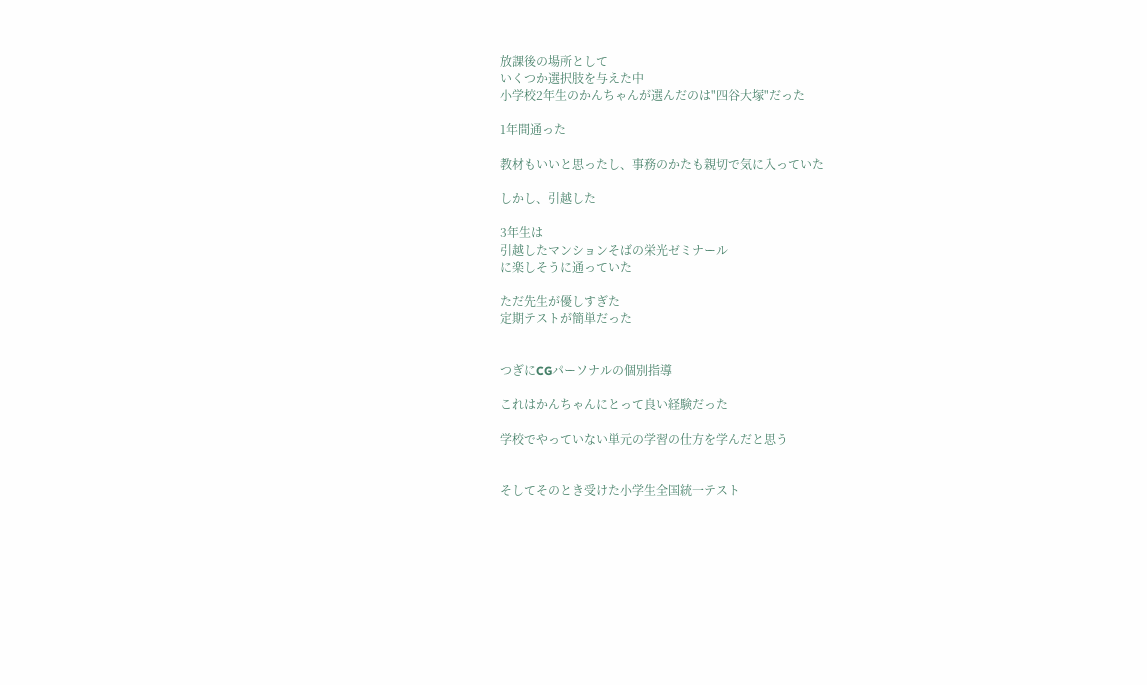放課後の場所として
いくつか選択肢を与えた中
小学校2年生のかんちゃんが選んだのは"四谷大塚"だった

1年間通った

教材もいいと思ったし、事務のかたも親切で気に入っていた

しかし、引越した

3年生は
引越したマンションそばの栄光ゼミナール
に楽しそうに通っていた

ただ先生が優しすぎた
定期テストが簡単だった


つぎにCGパーソナルの個別指導

これはかんちゃんにとって良い経験だった

学校でやっていない単元の学習の仕方を学んだと思う


そしてそのとき受けた小学生全国統一テスト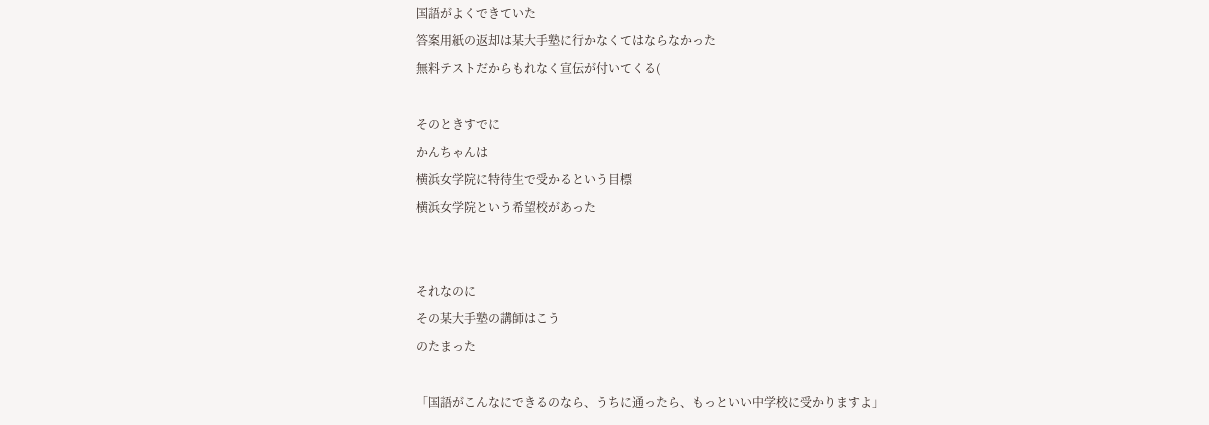国語がよくできていた
答案用紙の返却は某大手塾に行かなくてはならなかった
無料テストだからもれなく宣伝が付いてくる(

そのときすでに
かんちゃんは
横浜女学院に特待生で受かるという目標
横浜女学院という希望校があった


それなのに
その某大手塾の講師はこう
のたまった

「国語がこんなにできるのなら、うちに通ったら、もっといい中学校に受かりますよ」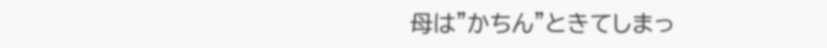母は"かちん"ときてしまっ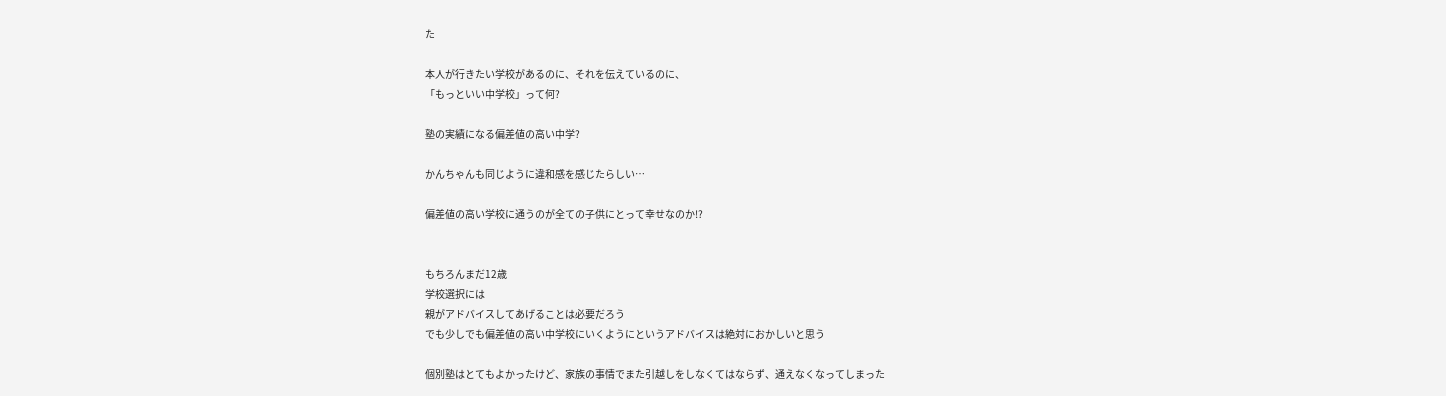た

本人が行きたい学校があるのに、それを伝えているのに、
「もっといい中学校」って何?

塾の実績になる偏差値の高い中学?

かんちゃんも同じように違和感を感じたらしい…

偏差値の高い学校に通うのが全ての子供にとって幸せなのか!?


もちろんまだ12歳
学校選択には
親がアドバイスしてあげることは必要だろう
でも少しでも偏差値の高い中学校にいくようにというアドバイスは絶対におかしいと思う

個別塾はとてもよかったけど、家族の事情でまた引越しをしなくてはならず、通えなくなってしまった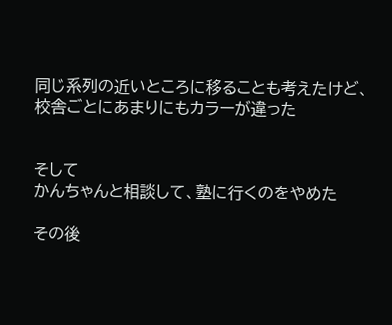同じ系列の近いところに移ることも考えたけど、校舎ごとにあまりにもカラーが違った


そして
かんちゃんと相談して、塾に行くのをやめた

その後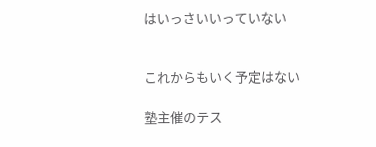はいっさいいっていない


これからもいく予定はない

塾主催のテス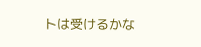トは受けるかな